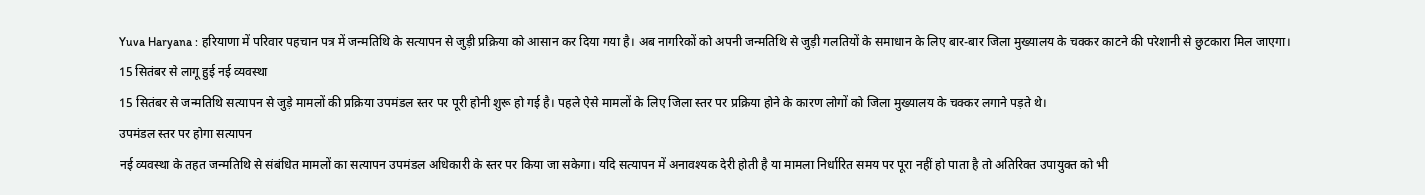Yuva Haryana : हरियाणा में परिवार पहचान पत्र में जन्मतिथि के सत्यापन से जुड़ी प्रक्रिया को आसान कर दिया गया है। अब नागरिकों को अपनी जन्मतिथि से जुड़ी गलतियों के समाधान के लिए बार-बार जिला मुख्यालय के चक्कर काटने की परेशानी से छुटकारा मिल जाएगा।
15 सितंबर से लागू हुई नई व्यवस्था
15 सितंबर से जन्मतिथि सत्यापन से जुड़े मामलों की प्रक्रिया उपमंडल स्तर पर पूरी होनी शुरू हो गई है। पहले ऐसे मामलों के लिए जिला स्तर पर प्रक्रिया होने के कारण लोगों को जिला मुख्यालय के चक्कर लगाने पड़ते थे।
उपमंडल स्तर पर होगा सत्यापन
नई व्यवस्था के तहत जन्मतिथि से संबंधित मामलों का सत्यापन उपमंडल अधिकारी के स्तर पर किया जा सकेगा। यदि सत्यापन में अनावश्यक देरी होती है या मामला निर्धारित समय पर पूरा नहीं हो पाता है तो अतिरिक्त उपायुक्त को भी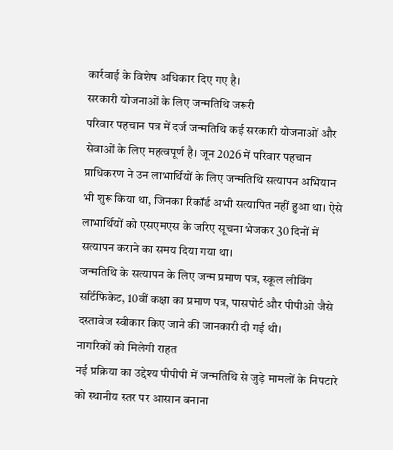कार्रवाई के विशेष अधिकार दिए गए है।
सरकारी योजनाओं के लिए जन्मतिथि जरूरी
परिवार पहचान पत्र में दर्ज जन्मतिथि कई सरकारी योजनाओं और सेवाओं के लिए महत्वपूर्ण है। जून 2026 में परिवार पहचान प्राधिकरण ने उन लाभार्थियों के लिए जन्मतिथि सत्यापन अभियान भी शुरू किया था, जिनका रिकॉर्ड अभी सत्यापित नहीं हुआ था। ऐसे लाभार्थियों को एसएमएस के जरिए सूचना भेजकर 30 दिनों में सत्यापन कराने का समय दिया गया था।
जन्मतिथि के सत्यापन के लिए जन्म प्रमाण पत्र, स्कूल लीविंग सर्टिफिकेट, 10वीं कक्षा का प्रमाण पत्र, पासपोर्ट और पीपीओ जैसे दस्तावेज स्वीकार किए जाने की जानकारी दी गई थी।
नागरिकों को मिलेगी राहत
नई प्रक्रिया का उद्देश्य पीपीपी में जन्मतिथि से जुड़े मामलों के निपटारे को स्थानीय स्तर पर आसान बनाना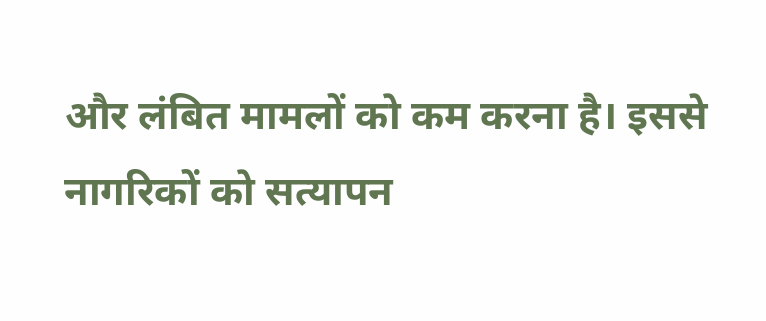और लंबित मामलों को कम करना है। इससे नागरिकों को सत्यापन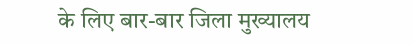के लिए बार-बार जिला मुख्यालय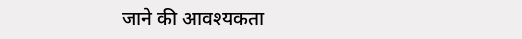जाने की आवश्यकता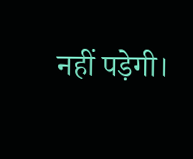नहीं पड़ेगी।